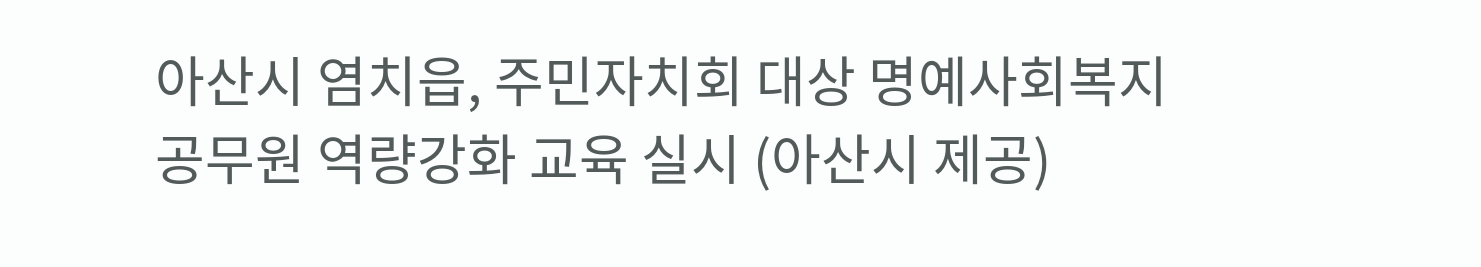아산시 염치읍, 주민자치회 대상 명예사회복지공무원 역량강화 교육 실시 (아산시 제공)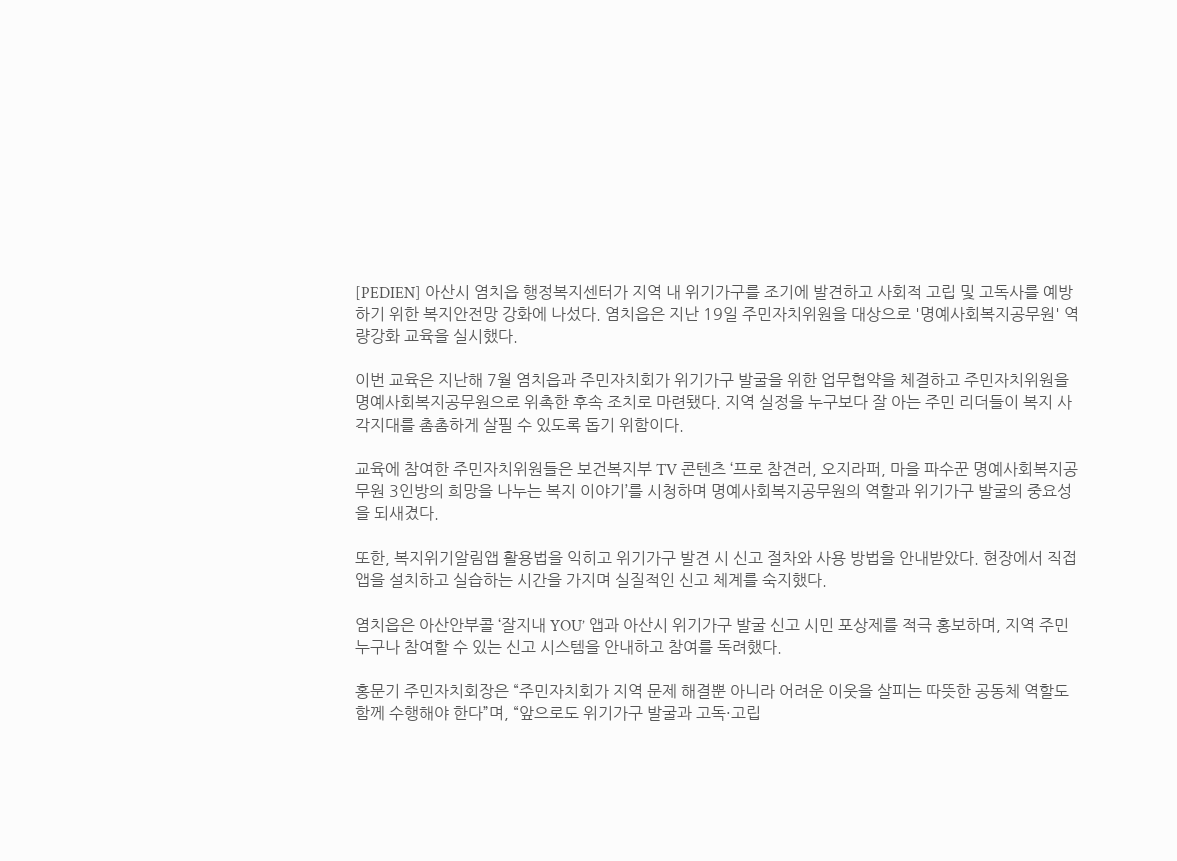[PEDIEN] 아산시 염치읍 행정복지센터가 지역 내 위기가구를 조기에 발견하고 사회적 고립 및 고독사를 예방하기 위한 복지안전망 강화에 나섰다. 염치읍은 지난 19일 주민자치위원을 대상으로 '명예사회복지공무원' 역량강화 교육을 실시했다.

이번 교육은 지난해 7월 염치읍과 주민자치회가 위기가구 발굴을 위한 업무협약을 체결하고 주민자치위원을 명예사회복지공무원으로 위촉한 후속 조치로 마련됐다. 지역 실정을 누구보다 잘 아는 주민 리더들이 복지 사각지대를 촘촘하게 살필 수 있도록 돕기 위함이다.

교육에 참여한 주민자치위원들은 보건복지부 TV 콘텐츠 ‘프로 참견러, 오지라퍼, 마을 파수꾼 명예사회복지공무원 3인방의 희망을 나누는 복지 이야기’를 시청하며 명예사회복지공무원의 역할과 위기가구 발굴의 중요성을 되새겼다.

또한, 복지위기알림앱 활용법을 익히고 위기가구 발견 시 신고 절차와 사용 방법을 안내받았다. 현장에서 직접 앱을 설치하고 실습하는 시간을 가지며 실질적인 신고 체계를 숙지했다.

염치읍은 아산안부콜 ‘잘지내 YOU’ 앱과 아산시 위기가구 발굴 신고 시민 포상제를 적극 홍보하며, 지역 주민 누구나 참여할 수 있는 신고 시스템을 안내하고 참여를 독려했다.

홍문기 주민자치회장은 “주민자치회가 지역 문제 해결뿐 아니라 어려운 이웃을 살피는 따뜻한 공동체 역할도 함께 수행해야 한다”며, “앞으로도 위기가구 발굴과 고독·고립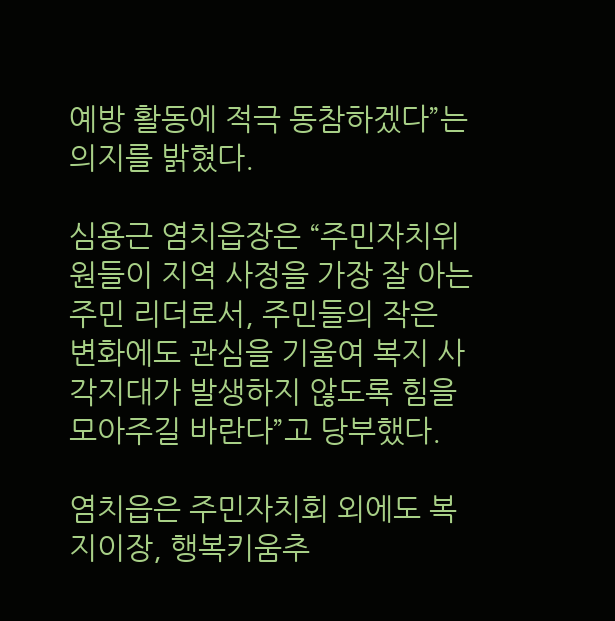예방 활동에 적극 동참하겠다”는 의지를 밝혔다.

심용근 염치읍장은 “주민자치위원들이 지역 사정을 가장 잘 아는 주민 리더로서, 주민들의 작은 변화에도 관심을 기울여 복지 사각지대가 발생하지 않도록 힘을 모아주길 바란다”고 당부했다.

염치읍은 주민자치회 외에도 복지이장, 행복키움추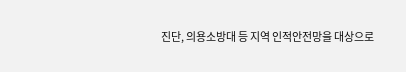진단, 의용소방대 등 지역 인적안전망을 대상으로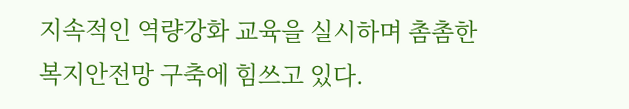지속적인 역량강화 교육을 실시하며 촘촘한 복지안전망 구축에 힘쓰고 있다.